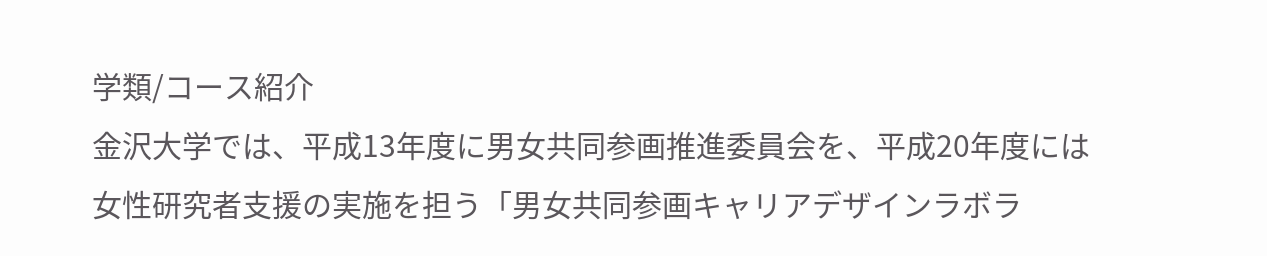学類/コース紹介
金沢大学では、平成13年度に男女共同参画推進委員会を、平成20年度には女性研究者支援の実施を担う「男女共同参画キャリアデザインラボラ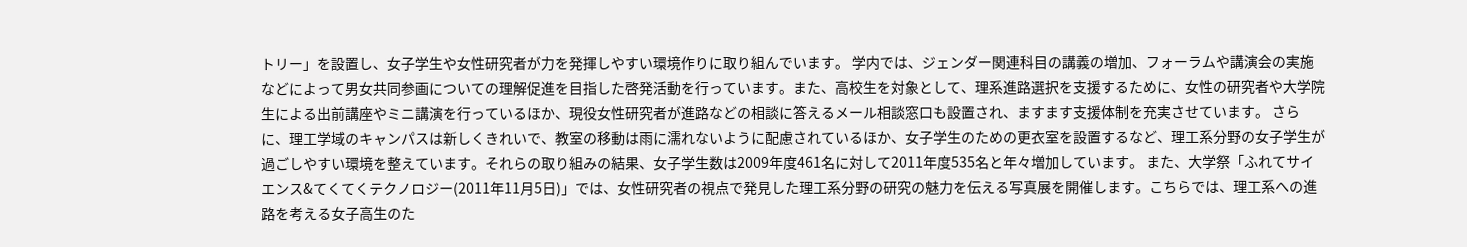トリー」を設置し、女子学生や女性研究者が力を発揮しやすい環境作りに取り組んでいます。 学内では、ジェンダー関連科目の講義の増加、フォーラムや講演会の実施などによって男女共同参画についての理解促進を目指した啓発活動を行っています。また、高校生を対象として、理系進路選択を支援するために、女性の研究者や大学院生による出前講座やミニ講演を行っているほか、現役女性研究者が進路などの相談に答えるメール相談窓口も設置され、ますます支援体制を充実させています。 さらに、理工学域のキャンパスは新しくきれいで、教室の移動は雨に濡れないように配慮されているほか、女子学生のための更衣室を設置するなど、理工系分野の女子学生が過ごしやすい環境を整えています。それらの取り組みの結果、女子学生数は2009年度461名に対して2011年度535名と年々増加しています。 また、大学祭「ふれてサイエンス&てくてくテクノロジー(2011年11月5日)」では、女性研究者の視点で発見した理工系分野の研究の魅力を伝える写真展を開催します。こちらでは、理工系への進路を考える女子高生のた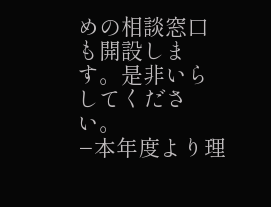めの相談窓口も開設します。是非いらしてください。
−本年度より理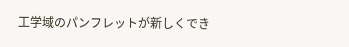工学域のパンフレットが新しくでき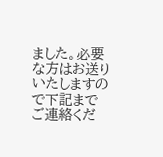ました。必要な方はお送りいたしますので下記までご連絡くだ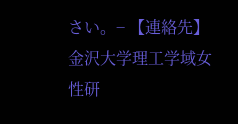さい。− 【連絡先】金沢大学理工学域女性研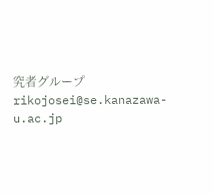究者グループrikojosei@se.kanazawa-u.ac.jp